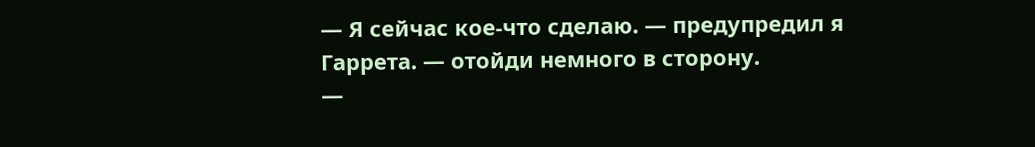— Я сейчас кое-что сделаю. — предупредил я Гаррета. — отойди немного в сторону.
—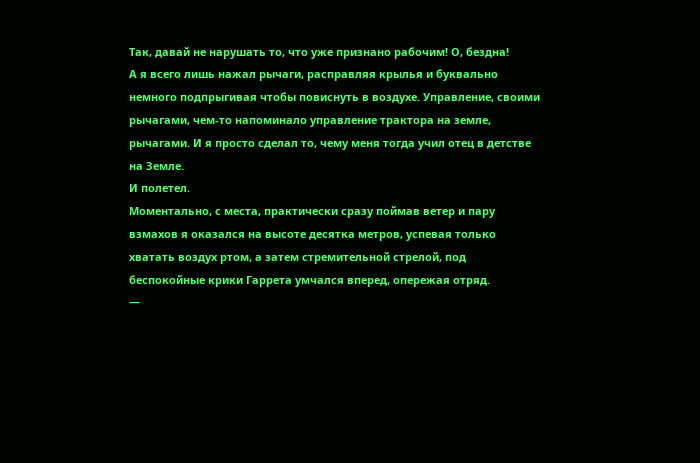Так, давай не нарушать то, что уже признано рабочим! О, бездна!
А я всего лишь нажал рычаги, расправляя крылья и буквально немного подпрыгивая чтобы повиснуть в воздухе. Управление, своими рычагами, чем-то напоминало управление трактора на земле, рычагами. И я просто сделал то, чему меня тогда учил отец в детстве на Земле.
И полетел.
Моментально, с места, практически сразу поймав ветер и пару взмахов я оказался на высоте десятка метров, успевая только хватать воздух ртом, а затем стремительной стрелой, под беспокойные крики Гаррета умчался вперед, опережая отряд.
—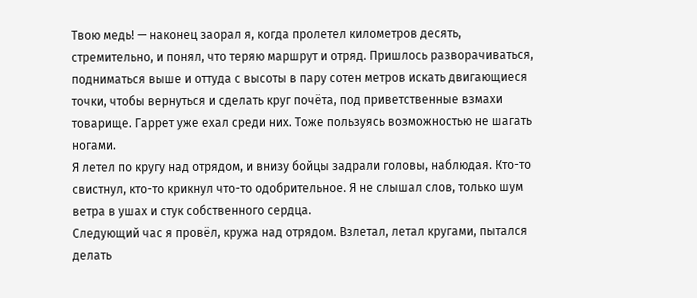Твою медь! — наконец заорал я, когда пролетел километров десять, стремительно, и понял, что теряю маршрут и отряд. Пришлось разворачиваться, подниматься выше и оттуда с высоты в пару сотен метров искать двигающиеся точки, чтобы вернуться и сделать круг почёта, под приветственные взмахи товарище. Гаррет уже ехал среди них. Тоже пользуясь возможностью не шагать ногами.
Я летел по кругу над отрядом, и внизу бойцы задрали головы, наблюдая. Кто-то свистнул, кто-то крикнул что-то одобрительное. Я не слышал слов, только шум ветра в ушах и стук собственного сердца.
Следующий час я провёл, кружа над отрядом. Взлетал, летал кругами, пытался делать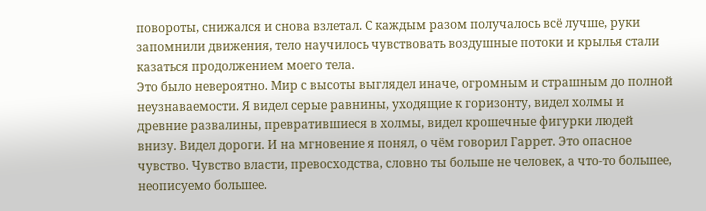повороты, снижался и снова взлетал. С каждым разом получалось всё лучше, руки запомнили движения, тело научилось чувствовать воздушные потоки и крылья стали казаться продолжением моего тела.
Это было невероятно. Мир с высоты выглядел иначе, огромным и страшным до полной неузнаваемости. Я видел серые равнины, уходящие к горизонту, видел холмы и древние развалины, превратившиеся в холмы, видел крошечные фигурки людей внизу. Видел дороги. И на мгновение я понял, о чём говорил Гаррет. Это опасное чувство. Чувство власти, превосходства, словно ты больше не человек, а что-то большее, неописуемо большее.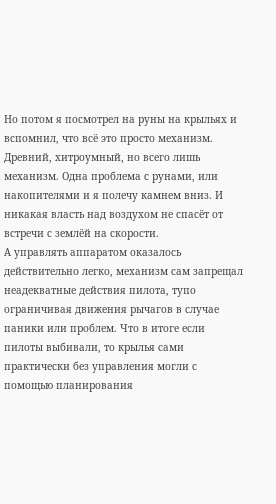Но потом я посмотрел на руны на крыльях и вспомнил, что всё это просто механизм. Древний, хитроумный, но всего лишь механизм. Одна проблема с рунами, или накопителями и я полечу камнем вниз. И никакая власть над воздухом не спасёт от встречи с землёй на скорости.
А управлять аппаратом оказалось действительно легко, механизм сам запрещал неадекватные действия пилота, тупо ограничивая движения рычагов в случае паники или проблем. Что в итоге если пилоты выбивали, то крылья сами практически без управления могли с помощью планирования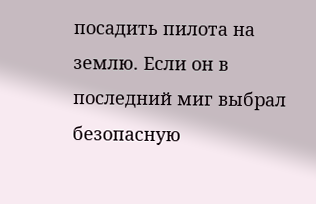посадить пилота на землю. Если он в последний миг выбрал безопасную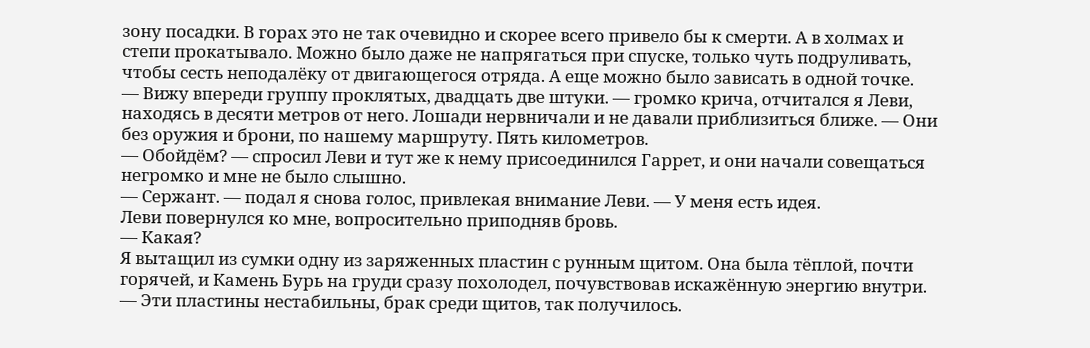зону посадки. В горах это не так очевидно и скорее всего привело бы к смерти. А в холмах и степи прокатывало. Можно было даже не напрягаться при спуске, только чуть подруливать, чтобы сесть неподалёку от двигающегося отряда. А еще можно было зависать в одной точке.
— Вижу впереди группу проклятых, двадцать две штуки. — громко крича, отчитался я Леви, находясь в десяти метров от него. Лошади нервничали и не давали приблизиться ближе. — Они без оружия и брони, по нашему маршруту. Пять километров.
— Обойдём? — спросил Леви и тут же к нему присоединился Гаррет, и они начали совещаться негромко и мне не было слышно.
— Сержант. — подал я снова голос, привлекая внимание Леви. — У меня есть идея.
Леви повернулся ко мне, вопросительно приподняв бровь.
— Какая?
Я вытащил из сумки одну из заряженных пластин с рунным щитом. Она была тёплой, почти горячей, и Камень Бурь на груди сразу похолодел, почувствовав искажённую энергию внутри.
— Эти пластины нестабильны, брак среди щитов, так получилось.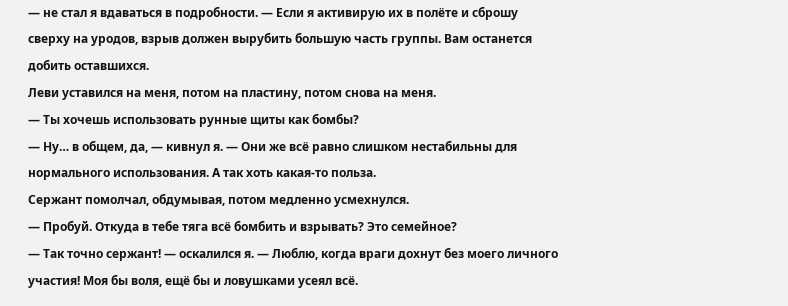— не стал я вдаваться в подробности. — Если я активирую их в полёте и сброшу сверху на уродов, взрыв должен вырубить большую часть группы. Вам останется добить оставшихся.
Леви уставился на меня, потом на пластину, потом снова на меня.
— Ты хочешь использовать рунные щиты как бомбы?
— Ну… в общем, да, — кивнул я. — Они же всё равно слишком нестабильны для нормального использования. А так хоть какая-то польза.
Сержант помолчал, обдумывая, потом медленно усмехнулся.
— Пробуй. Откуда в тебе тяга всё бомбить и взрывать? Это семейное?
— Так точно сержант! — оскалился я. — Люблю, когда враги дохнут без моего личного участия! Моя бы воля, ещё бы и ловушками усеял всё.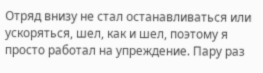Отряд внизу не стал останавливаться или ускоряться, шел, как и шел, поэтому я просто работал на упреждение. Пару раз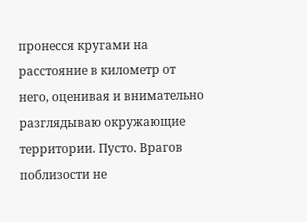пронесся кругами на расстояние в километр от него, оценивая и внимательно разглядываю окружающие территории. Пусто. Врагов поблизости не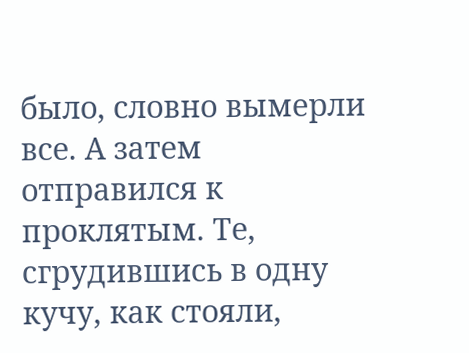было, словно вымерли все. А затем отправился к проклятым. Те, сгрудившись в одну кучу, как стояли,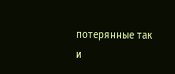потерянные так и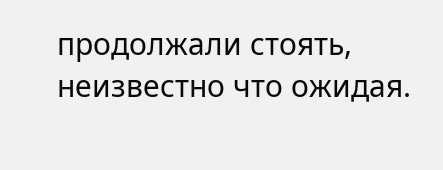продолжали стоять, неизвестно что ожидая.